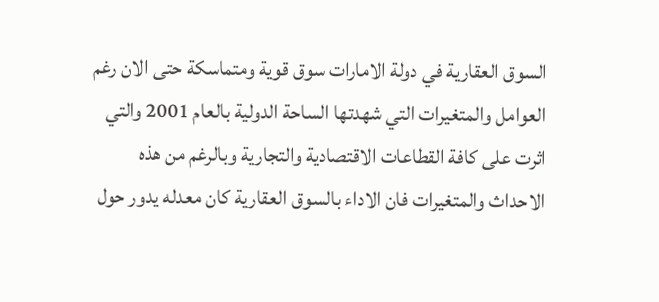السوق العقارية في دولة الامارات سوق قوية ومتماسكة حتى الان رغم العوامل والمتغيرات التي شهدتها الساحة الدولية بالعام 2001 والتي اثرت على كافة القطاعات الاقتصادية والتجارية وبالرغم من هذه الاحداث والمتغيرات فان الاداء بالسوق العقارية كان معدله يدور حول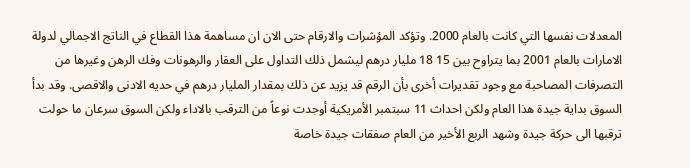المعدلات نفسها التي كانت بالعام 2000. وتؤكد المؤشرات والارقام حتى الان ان مساهمة هذا القطاع في الناتج الاجمالي لدولة الامارات بالعام 2001 بما يتراوح بين 15 18 مليار درهم ليشمل ذلك التداول على العقار والرهونات وفك الرهن وغيرها من التصرفات المصاحبة مع وجود تقديرات أخرى بأن الرقم قد يزيد عن ذلك بمقدار المليار درهم في حديه الادنى والاقصى. وقد بدأ السوق بداية جيدة هذا العام ولكن احداث 11 سبتمبر الأمريكية أوجدت نوعاً من الترقب بالاداء ولكن السوق سرعان ما حولت ترقبها الى حركة جيدة وشهد الربع الأخير من العام صفقات جيدة خاصة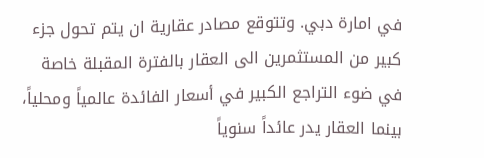في امارة دبي. وتتوقع مصادر عقارية ان يتم تحول جزء كبير من المستثمرين الى العقار بالفترة المقبلة خاصة في ضوء التراجع الكبير في أسعار الفائدة عالمياً ومحلياً، بينما العقار يدر عائداً سنوياً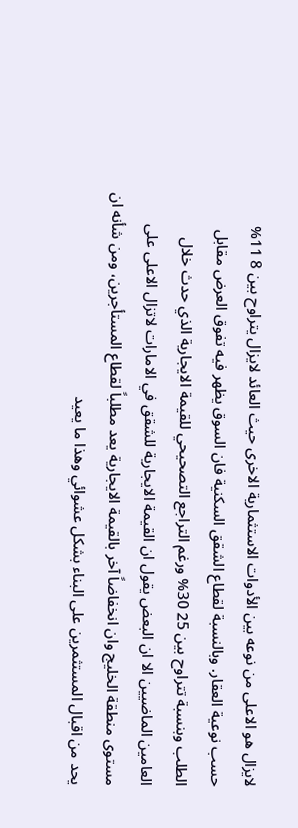لايزال هو الاعلى من نوعه بين الأدوات الاستثمارية الاخرى حيث العائد لايزال يتراوح بين 8 11% حسب نوعية العقار. وبالنسبة لقطاع الشقق السكنية فان السوق يظهر فيه تفوق العرض مقابل الطلب وبنسبة تتراوح بين 25 30% ورغم التراجع التصحيحي للقيمة الايجارية الذي حدث خلال العامين الماضيين الا ان البعض يقول ان القيمة الايجارية للشقق في الامارات لاتزال الاعلى على مستوى منطقة الخليج وان انخفاضاً آخر بالقيمة الايجارية يعد مطلباً لقطاع المستأجرين، ومن شأنه ان يحد من اقبال المستثمرين على البناء بشكل عشوائي وهذا ما يعيد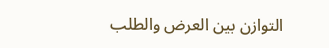التوازن بين العرض والطلب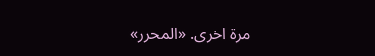مرة اخرى. «المحرر»